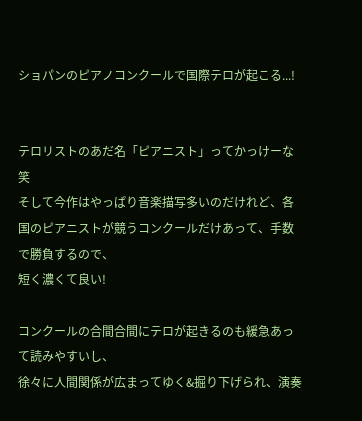ショパンのピアノコンクールで国際テロが起こる...!


テロリストのあだ名「ピアニスト」ってかっけーな笑
そして今作はやっぱり音楽描写多いのだけれど、各国のピアニストが競うコンクールだけあって、手数で勝負するので、
短く濃くて良い!

コンクールの合間合間にテロが起きるのも緩急あって読みやすいし、
徐々に人間関係が広まってゆく&掘り下げられ、演奏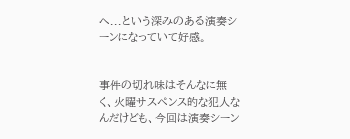へ...という深みのある演奏シーンになっていて好感。


事件の切れ味はそんなに無く、火曜サスペンス的な犯人なんだけども、今回は演奏シーン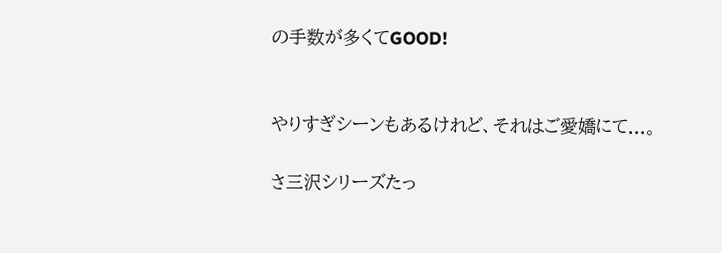の手数が多くてGOOD!


やりすぎシーンもあるけれど、それはご愛嬌にて...。

さ三沢シリーズたっ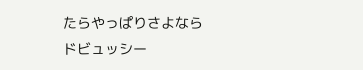たらやっぱりさよならドビュッシー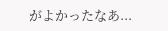がよかったなあ...